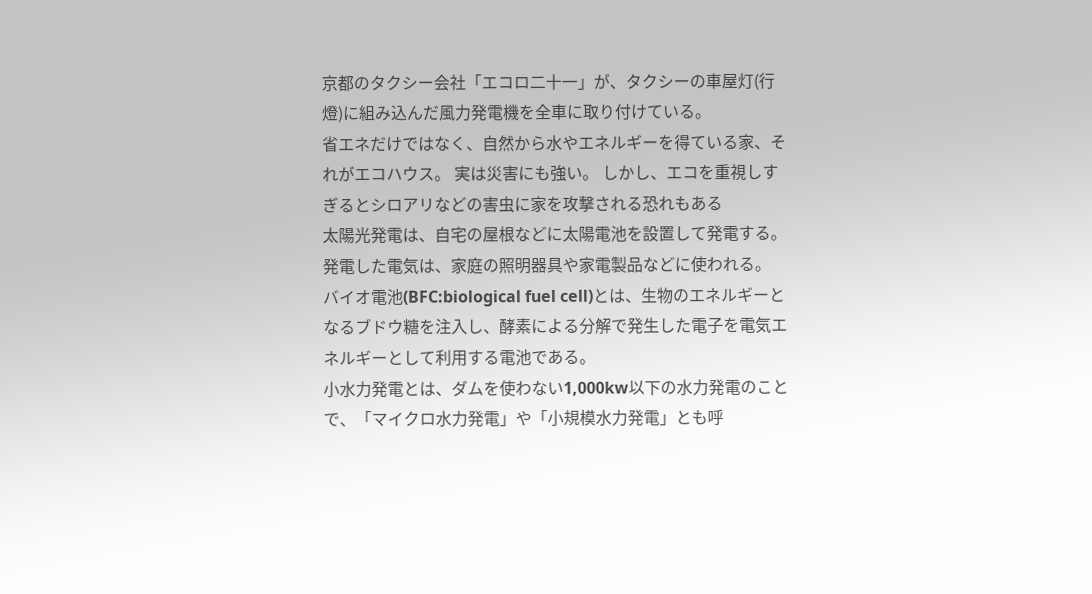京都のタクシー会社「エコロ二十一」が、タクシーの車屋灯(行燈)に組み込んだ風力発電機を全車に取り付けている。
省エネだけではなく、自然から水やエネルギーを得ている家、それがエコハウス。 実は災害にも強い。 しかし、エコを重視しすぎるとシロアリなどの害虫に家を攻撃される恐れもある
太陽光発電は、自宅の屋根などに太陽電池を設置して発電する。発電した電気は、家庭の照明器具や家電製品などに使われる。
バイオ電池(BFC:biological fuel cell)とは、生物のエネルギーとなるブドウ糖を注入し、酵素による分解で発生した電子を電気エネルギーとして利用する電池である。
小水力発電とは、ダムを使わない1,000kw以下の水力発電のことで、「マイクロ水力発電」や「小規模水力発電」とも呼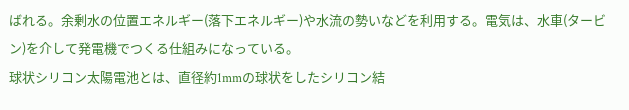ばれる。余剰水の位置エネルギー(落下エネルギー)や水流の勢いなどを利用する。電気は、水車(タービン)を介して発電機でつくる仕組みになっている。
球状シリコン太陽電池とは、直径約1mmの球状をしたシリコン結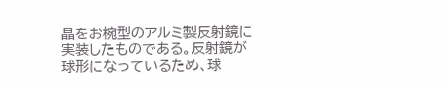晶をお椀型のアルミ製反射鏡に実装したものである。反射鏡が球形になっているため、球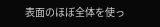表面のほぼ全体を使っ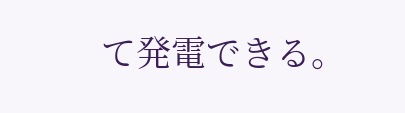て発電できる。